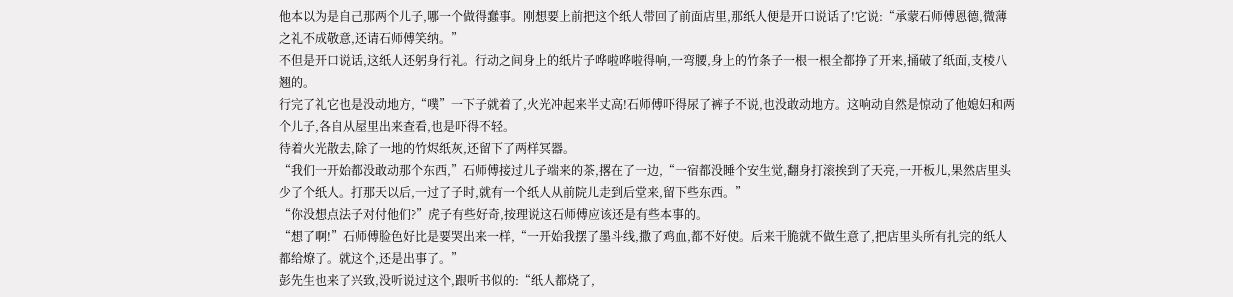他本以为是自己那两个儿子,哪一个做得蠢事。刚想要上前把这个纸人带回了前面店里,那纸人便是开口说话了!它说:“承蒙石师傅恩德,微薄之礼不成敬意,还请石师傅笑纳。”
不但是开口说话,这纸人还躬身行礼。行动之间身上的纸片子哗啦哗啦得响,一弯腰,身上的竹条子一根一根全都挣了开来,捅破了纸面,支棱八翘的。
行完了礼它也是没动地方,“噗”一下子就着了,火光冲起来半丈高!石师傅吓得尿了裤子不说,也没敢动地方。这响动自然是惊动了他媳妇和两个儿子,各自从屋里出来查看,也是吓得不轻。
待着火光散去,除了一地的竹烬纸灰,还留下了两样冥器。
“我们一开始都没敢动那个东西,”石师傅接过儿子端来的茶,撂在了一边,“一宿都没睡个安生觉,翻身打滚挨到了天亮,一开板儿,果然店里头少了个纸人。打那天以后,一过了子时,就有一个纸人从前院儿走到后堂来,留下些东西。”
“你没想点法子对付他们?”虎子有些好奇,按理说这石师傅应该还是有些本事的。
“想了啊!”石师傅脸色好比是要哭出来一样,“一开始我摆了墨斗线,撒了鸡血,都不好使。后来干脆就不做生意了,把店里头所有扎完的纸人都给燎了。就这个,还是出事了。”
彭先生也来了兴致,没听说过这个,跟听书似的:“纸人都烧了,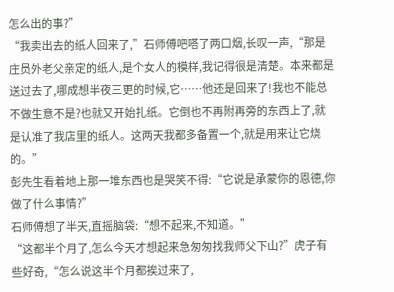怎么出的事?”
“我卖出去的纸人回来了,”石师傅吧嗒了两口烟,长叹一声,“那是庄员外老父亲定的纸人,是个女人的模样,我记得很是清楚。本来都是送过去了,哪成想半夜三更的时候,它……他还是回来了!我也不能总不做生意不是?也就又开始扎纸。它倒也不再附再旁的东西上了,就是认准了我店里的纸人。这两天我都多备置一个,就是用来让它烧的。”
彭先生看着地上那一堆东西也是哭笑不得:“它说是承蒙你的恩德,你做了什么事情?”
石师傅想了半天,直摇脑袋:“想不起来,不知道。”
“这都半个月了,怎么今天才想起来急匆匆找我师父下山?”虎子有些好奇,“怎么说这半个月都挨过来了,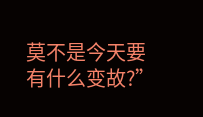莫不是今天要有什么变故?”